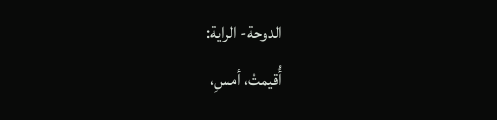الدوحة- الراية:
أُقيمتْ، أمسِ،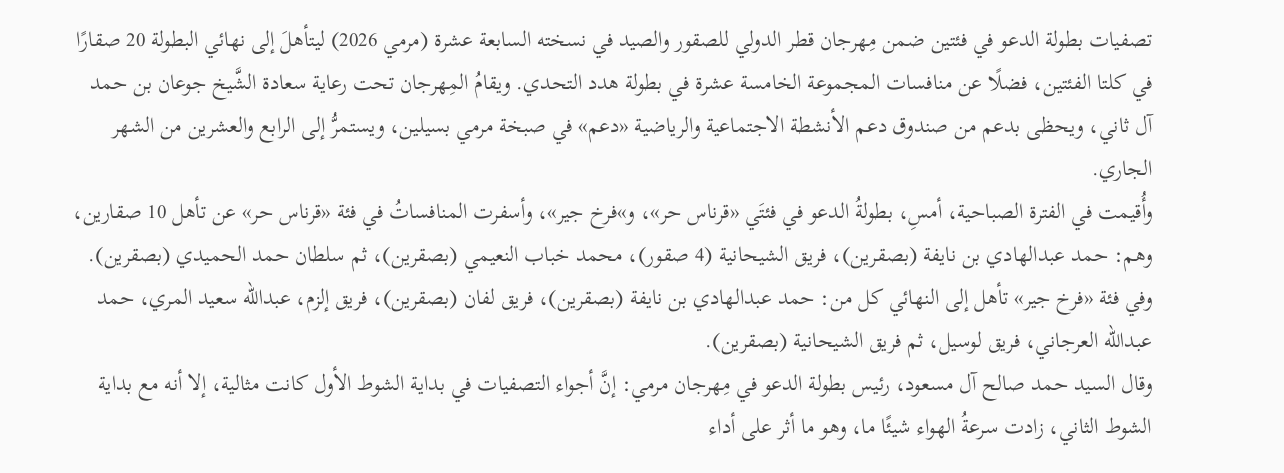تصفيات بطولة الدعو في فئتين ضمن مِهرجان قطر الدولي للصقور والصيد في نسخته السابعة عشرة (مرمي 2026) ليتأهلَ إلى نهائي البطولة 20 صقارًا في كلتا الفئتين، فضلًا عن منافسات المجموعة الخامسة عشرة في بطولة هدد التحدي. ويقامُ المِهرجان تحت رعاية سعادة الشَّيخ جوعان بن حمد آل ثاني، ويحظى بدعم من صندوق دعم الأنشطة الاجتماعية والرياضية «دعم» في صبخة مرمي بسيلين، ويستمرُّ إلى الرابع والعشرين من الشهر الجاري.
وأُقيمت في الفترة الصباحية، أمسِ، بطولةُ الدعو في فئتَي «قرناس حر»، و»فرخ جير»، وأسفرت المنافساتُ في فئة «قرناس حر» عن تأهل 10 صقارين، وهم: حمد عبدالهادي بن نايفة (بصقرين)، فريق الشيحانية (4 صقور)، محمد خباب النعيمي (بصقرين)، ثم سلطان حمد الحميدي (بصقرين).
وفي فئة «فرخ جير» تأهل إلى النهائي كل من: حمد عبدالهادي بن نايفة (بصقرين)، فريق لفان (بصقرين)، فريق إلزم، عبدالله سعيد المري، حمد عبدالله العرجاني، فريق لوسيل، ثم فريق الشيحانية (بصقرين).
وقال السيد حمد صالح آل مسعود، رئيس بطولة الدعو في مِهرجان مرمي: إنَّ أجواء التصفيات في بداية الشوط الأول كانت مثالية، إلا أنه مع بداية الشوط الثاني، زادت سرعةُ الهواء شيئًا ما، وهو ما أثر على أداء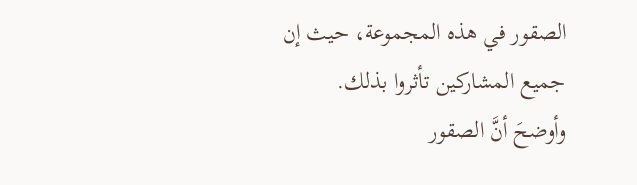الصقور في هذه المجموعة، حيث إن جميع المشاركين تأثروا بذلك.
وأوضحَ أنَّ الصقور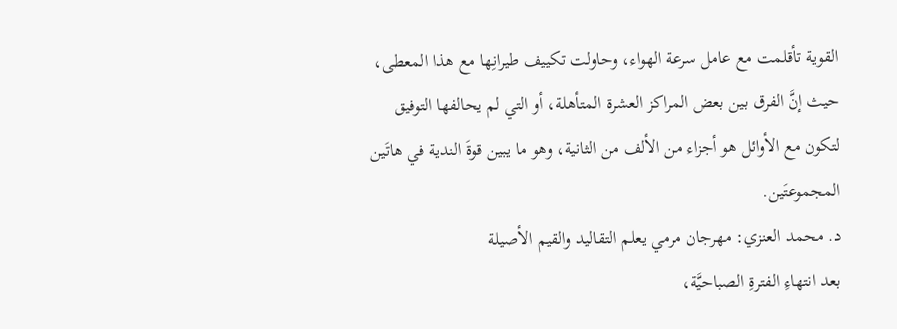القوية تأقلمت مع عامل سرعة الهواء، وحاولت تكييف طيرانِها مع هذا المعطى، حيث إنَّ الفرق بين بعض المراكز العشرة المتأهلة، أو التي لم يحالفها التوفيق لتكون مع الأوائل هو أجزاء من الألف من الثانية، وهو ما يبين قوةَ الندية في هاتَين المجموعتَين.
د. محمد العنزي: مهرجان مرمي يعلم التقاليد والقيم الأصيلة
بعد انتهاءِ الفترةِ الصباحيَّة،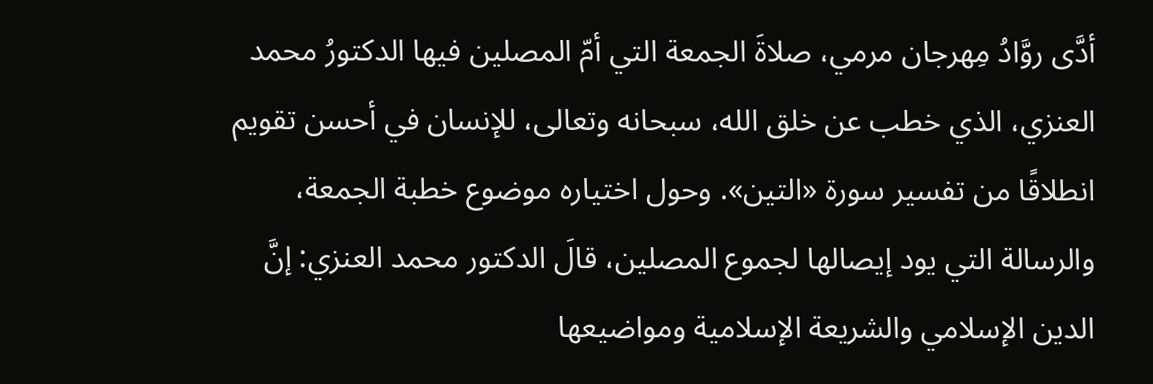أدَّى روَّادُ مِهرجان مرمي، صلاةَ الجمعة التي أمّ المصلين فيها الدكتورُ محمد العنزي، الذي خطب عن خلق الله، سبحانه وتعالى، للإنسان في أحسن تقويم انطلاقًا من تفسير سورة «التين». وحول اختياره موضوع خطبة الجمعة، والرسالة التي يود إيصالها لجموع المصلين، قالَ الدكتور محمد العنزي: إنَّ الدين الإسلامي والشريعة الإسلامية ومواضيعها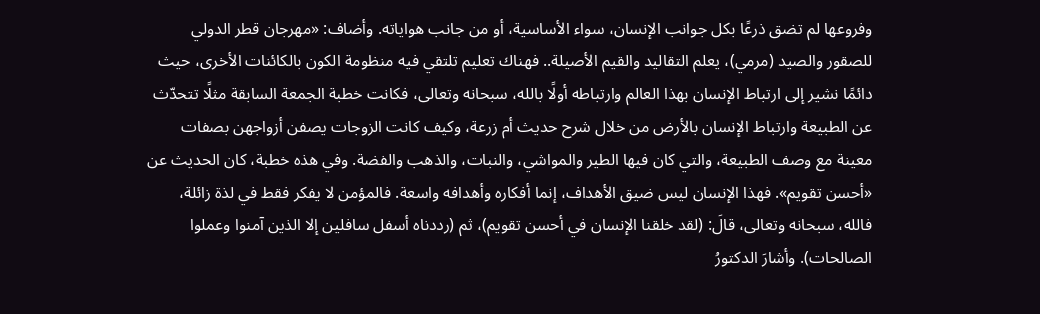وفروعها لم تضق ذرعًا بكل جوانب الإنسان، سواء الأساسية، أو من جانب هواياته. وأضاف: «مهرجان قطر الدولي للصقور والصيد (مرمي)، يعلم التقاليد والقيم الأصيلة.. فهناك تعليم تلتقي فيه منظومة الكون بالكائنات الأخرى، حيث دائمًا نشير إلى ارتباط الإنسان بهذا العالم وارتباطه أولًا بالله، سبحانه وتعالى، فكانت خطبة الجمعة السابقة مثلًا تتحدّث عن الطبيعة وارتباط الإنسان بالأرض من خلال شرح حديث أم زرعة، وكيف كانت الزوجات يصفن أزواجهن بصفات معينة مع وصف الطبيعة، والتي كان فيها الطير والمواشي، والنبات، والذهب والفضة. وفي هذه خطبة، كان الحديث عن «أحسن تقويم». فهذا الإنسان ليس ضيق الأهداف، إنما أفكاره وأهدافه واسعة. فالمؤمن لا يفكر فقط في لذة زائلة، فالله، سبحانه وتعالى، قالَ: (لقد خلقنا الإنسان في أحسن تقويم)، ثم (رددناه أسفل سافلين إلا الذين آمنوا وعملوا الصالحات). وأشارَ الدكتورُ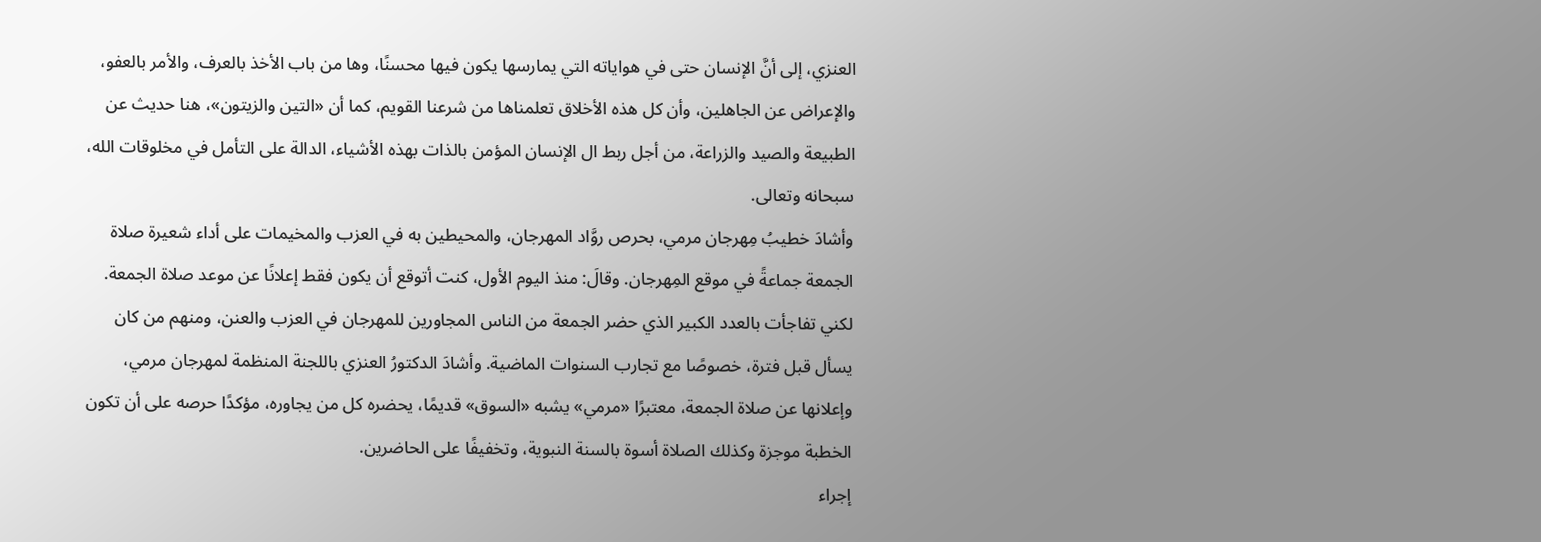العنزي، إلى أنَّ الإنسان حتى في هواياته التي يمارسها يكون فيها محسنًا، وها من باب الأخذ بالعرف، والأمر بالعفو، والإعراض عن الجاهلين، وأن كل هذه الأخلاق تعلمناها من شرعنا القويم، كما أن «التين والزيتون»، هنا حديث عن الطبيعة والصيد والزراعة، من أجل ربط ال الإنسان المؤمن بالذات بهذه الأشياء، الدالة على التأمل في مخلوقات الله، سبحانه وتعالى.
وأشادَ خطيبُ مِهرجان مرمي، بحرص روَّاد المهرجان، والمحيطين به في العزب والمخيمات على أداء شعيرة صلاة الجمعة جماعةً في موقع المِهرجان. وقالَ: منذ اليوم الأول، كنت أتوقع أن يكون فقط إعلانًا عن موعد صلاة الجمعة. لكني تفاجأت بالعدد الكبير الذي حضر الجمعة من الناس المجاورين للمهرجان في العزب والعنن، ومنهم من كان يسأل قبل فترة، خصوصًا مع تجارب السنوات الماضية. وأشادَ الدكتورُ العنزي باللجنة المنظمة لمهرجان مرمي، وإعلانها عن صلاة الجمعة، معتبرًا «مرمي» يشبه «السوق» قديمًا، يحضره كل من يجاوره، مؤكدًا حرصه على أن تكون الخطبة موجزة وكذلك الصلاة أسوة بالسنة النبوية، وتخفيفًا على الحاضرين.
إجراء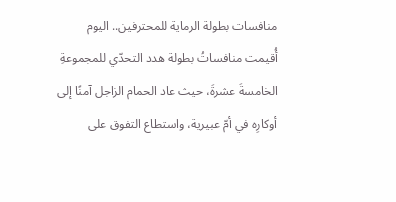منافسات بطولة الرماية للمحترفين.. اليوم
أُقيمت منافساتُ بطولة هدد التحدّي للمجموعةِ الخامسةَ عشرةَ، حيث عاد الحمام الزاجل آمنًا إلى أوكارِه في أمّ عبيرية، واستطاع التفوق على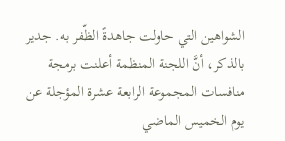الشواهين التي حاولت جاهدةً الظّفر به. جدير بالذكر، أنَّ اللجنة المنظمة أعلنت برمجة منافسات المجموعة الرابعة عشرة المؤجلة عن يوم الخميس الماضي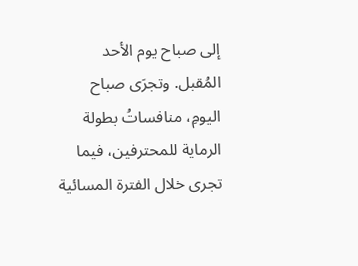إلى صباح يوم الأحد المُقبل. وتجرَى صباح اليومِ، منافساتُ بطولة الرماية للمحترفين، فيما تجرى خلال الفترة المسائية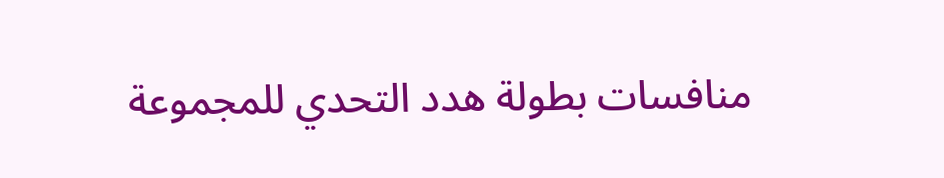منافسات بطولة هدد التحدي للمجموعة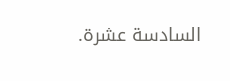السادسة عشرة.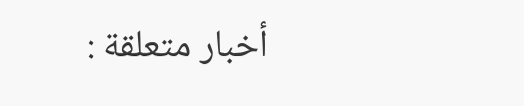أخبار متعلقة :